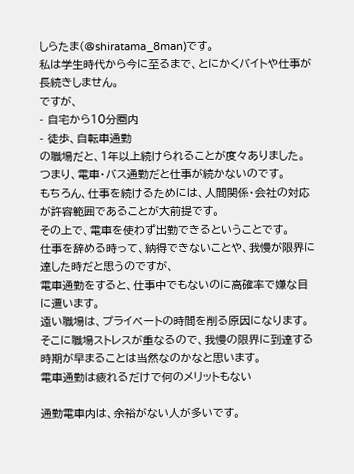しらたま(@shiratama_8man)です。
私は学生時代から今に至るまで、とにかくバイトや仕事が長続きしません。
ですが、
- 自宅から10分圏内
- 徒歩、自転車通勤
の職場だと、1年以上続けられることが度々ありました。
つまり、電車・バス通勤だと仕事が続かないのです。
もちろん、仕事を続けるためには、人間関係・会社の対応が許容範囲であることが大前提です。
その上で、電車を使わず出勤できるということです。
仕事を辞める時って、納得できないことや、我慢が限界に達した時だと思うのですが、
電車通勤をすると、仕事中でもないのに高確率で嫌な目に遭います。
遠い職場は、プライベートの時間を削る原因になります。
そこに職場ストレスが重なるので、我慢の限界に到達する時期が早まることは当然なのかなと思います。
電車通勤は疲れるだけで何のメリットもない

通勤電車内は、余裕がない人が多いです。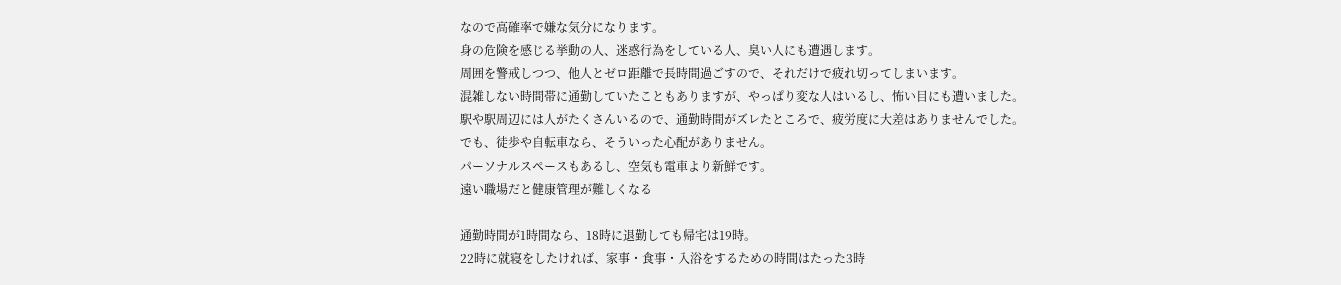なので高確率で嫌な気分になります。
身の危険を感じる挙動の人、迷惑行為をしている人、臭い人にも遭遇します。
周囲を警戒しつつ、他人とゼロ距離で長時間過ごすので、それだけで疲れ切ってしまいます。
混雑しない時間帯に通勤していたこともありますが、やっぱり変な人はいるし、怖い目にも遭いました。
駅や駅周辺には人がたくさんいるので、通勤時間がズレたところで、疲労度に大差はありませんでした。
でも、徒歩や自転車なら、そういった心配がありません。
パーソナルスペースもあるし、空気も電車より新鮮です。
遠い職場だと健康管理が難しくなる

通勤時間が1時間なら、18時に退勤しても帰宅は19時。
22時に就寝をしたければ、家事・食事・入浴をするための時間はたった3時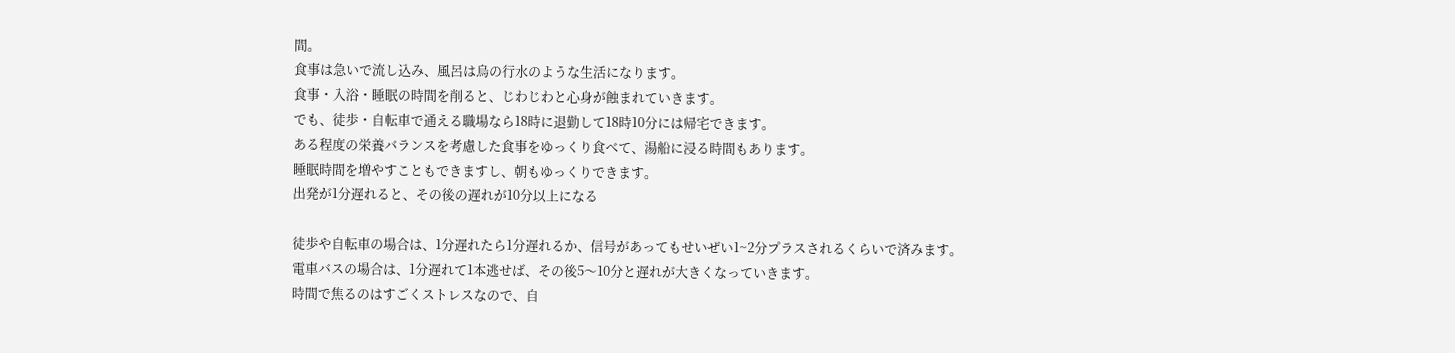間。
食事は急いで流し込み、風呂は烏の行水のような生活になります。
食事・入浴・睡眠の時間を削ると、じわじわと心身が蝕まれていきます。
でも、徒歩・自転車で通える職場なら18時に退勤して18時10分には帰宅できます。
ある程度の栄養バランスを考慮した食事をゆっくり食べて、湯船に浸る時間もあります。
睡眠時間を増やすこともできますし、朝もゆっくりできます。
出発が1分遅れると、その後の遅れが10分以上になる

徒歩や自転車の場合は、1分遅れたら1分遅れるか、信号があってもせいぜい1~2分プラスされるくらいで済みます。
電車バスの場合は、1分遅れて1本逃せば、その後5〜10分と遅れが大きくなっていきます。
時間で焦るのはすごくストレスなので、自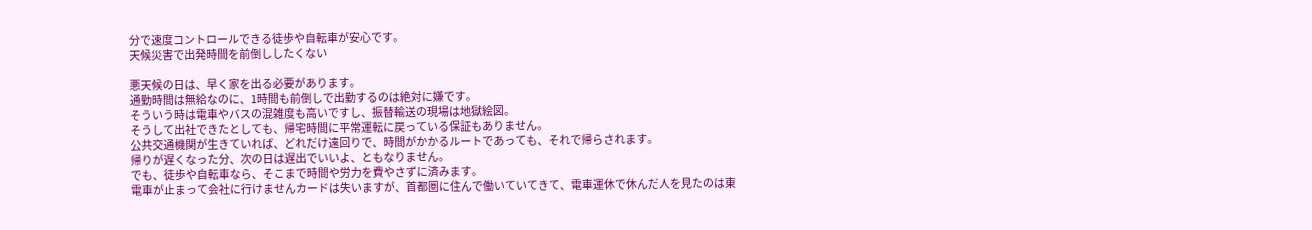分で速度コントロールできる徒歩や自転車が安心です。
天候災害で出発時間を前倒ししたくない

悪天候の日は、早く家を出る必要があります。
通勤時間は無給なのに、1時間も前倒しで出勤するのは絶対に嫌です。
そういう時は電車やバスの混雑度も高いですし、振替輸送の現場は地獄絵図。
そうして出社できたとしても、帰宅時間に平常運転に戻っている保証もありません。
公共交通機関が生きていれば、どれだけ遠回りで、時間がかかるルートであっても、それで帰らされます。
帰りが遅くなった分、次の日は遅出でいいよ、ともなりません。
でも、徒歩や自転車なら、そこまで時間や労力を費やさずに済みます。
電車が止まって会社に行けませんカードは失いますが、首都圏に住んで働いていてきて、電車運休で休んだ人を見たのは東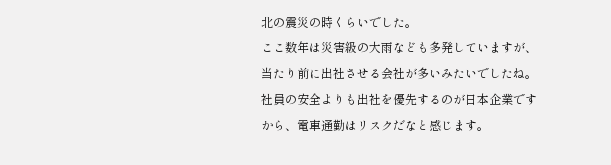北の震災の時くらいでした。
ここ数年は災害級の大雨なども多発していますが、当たり前に出社させる会社が多いみたいでしたね。
社員の安全よりも出社を優先するのが日本企業ですから、電車通勤はリスクだなと感じます。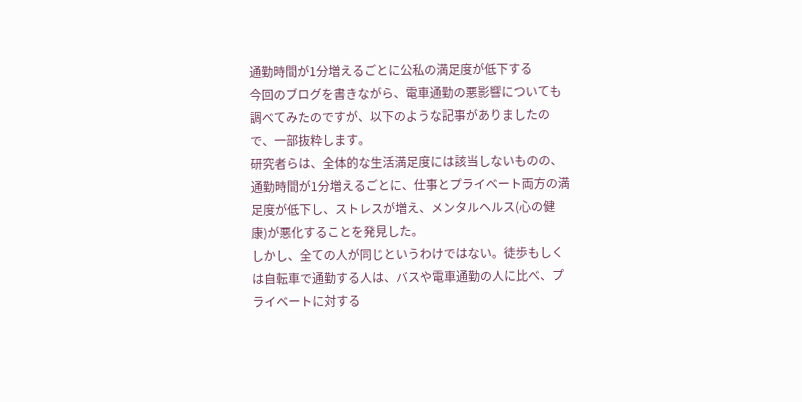通勤時間が1分増えるごとに公私の満足度が低下する
今回のブログを書きながら、電車通勤の悪影響についても調べてみたのですが、以下のような記事がありましたので、一部抜粋します。
研究者らは、全体的な生活満足度には該当しないものの、通勤時間が1分増えるごとに、仕事とプライベート両方の満足度が低下し、ストレスが増え、メンタルヘルス(心の健康)が悪化することを発見した。
しかし、全ての人が同じというわけではない。徒歩もしくは自転車で通勤する人は、バスや電車通勤の人に比べ、プライベートに対する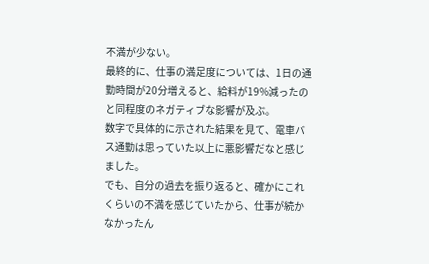不満が少ない。
最終的に、仕事の満足度については、1日の通勤時間が20分増えると、給料が19%減ったのと同程度のネガティブな影響が及ぶ。
数字で具体的に示された結果を見て、電車バス通勤は思っていた以上に悪影響だなと感じました。
でも、自分の過去を振り返ると、確かにこれくらいの不満を感じていたから、仕事が続かなかったん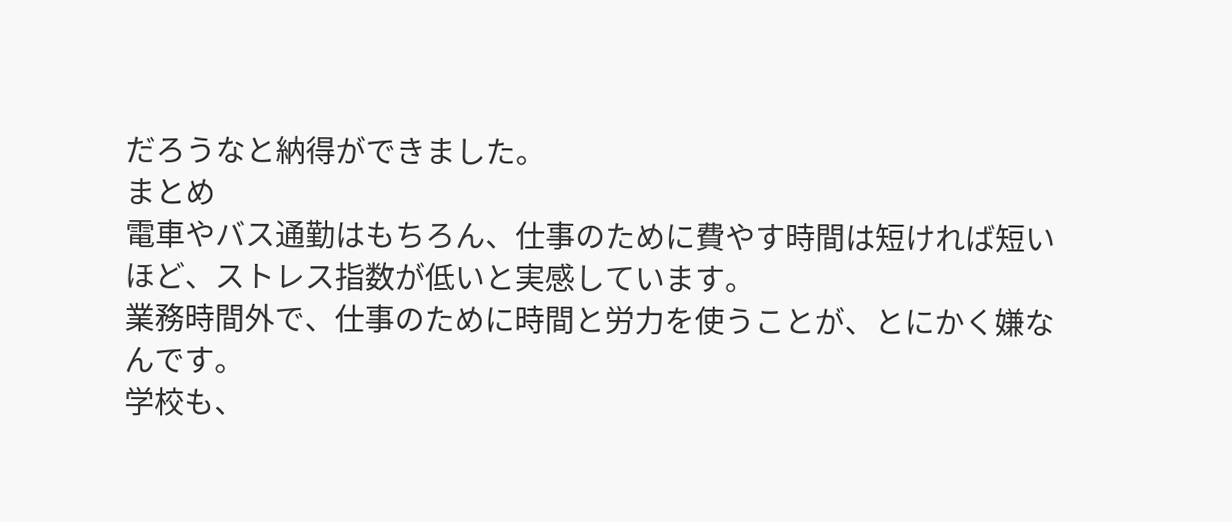だろうなと納得ができました。
まとめ
電車やバス通勤はもちろん、仕事のために費やす時間は短ければ短いほど、ストレス指数が低いと実感しています。
業務時間外で、仕事のために時間と労力を使うことが、とにかく嫌なんです。
学校も、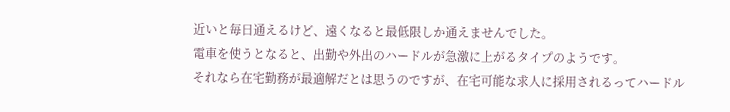近いと毎日通えるけど、遠くなると最低限しか通えませんでした。
電車を使うとなると、出勤や外出のハードルが急激に上がるタイプのようです。
それなら在宅勤務が最適解だとは思うのですが、在宅可能な求人に採用されるってハードル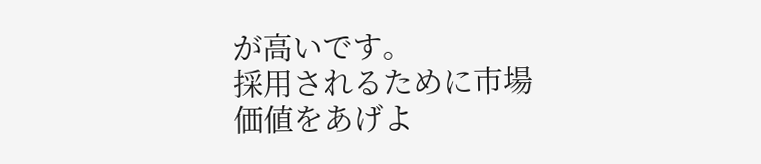が高いです。
採用されるために市場価値をあげよ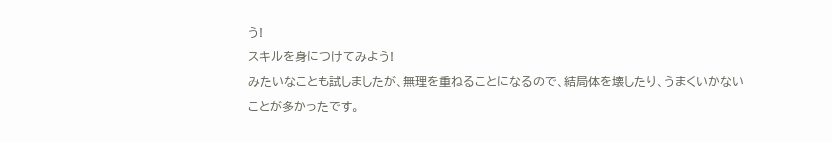う!
スキルを身につけてみよう!
みたいなことも試しましたが、無理を重ねることになるので、結局体を壊したり、うまくいかないことが多かったです。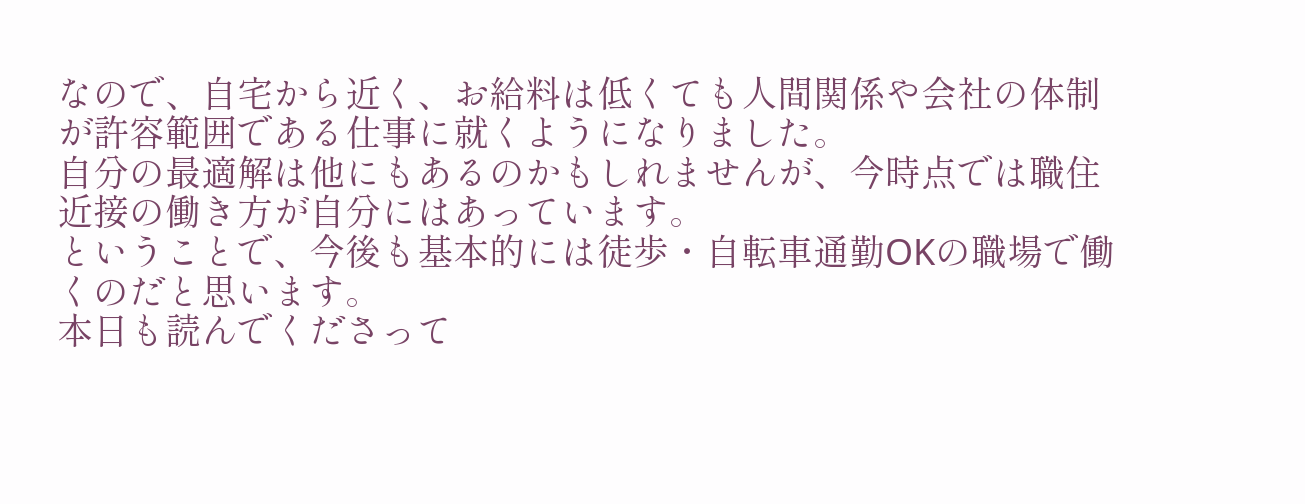なので、自宅から近く、お給料は低くても人間関係や会社の体制が許容範囲である仕事に就くようになりました。
自分の最適解は他にもあるのかもしれませんが、今時点では職住近接の働き方が自分にはあっています。
ということで、今後も基本的には徒歩・自転車通勤OKの職場で働くのだと思います。
本日も読んでくださって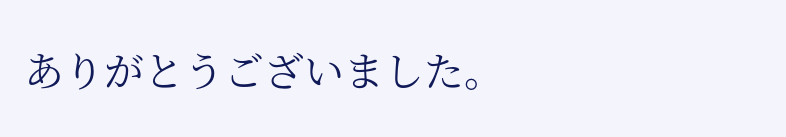ありがとうございました。